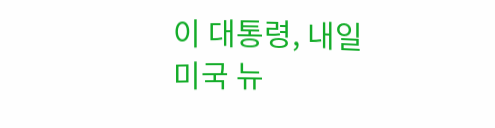이 대통령, 내일 미국 뉴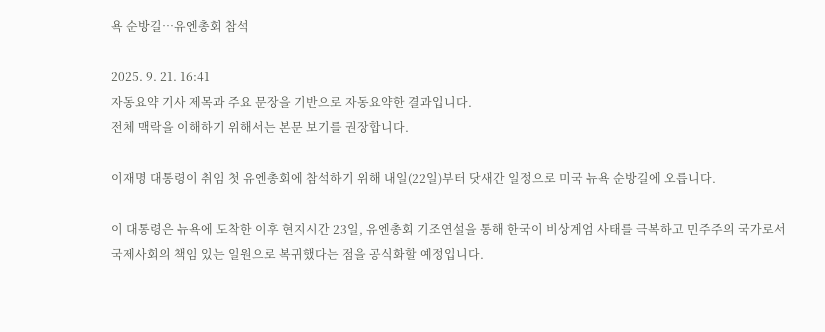욕 순방길…유엔총회 참석

2025. 9. 21. 16:41
자동요약 기사 제목과 주요 문장을 기반으로 자동요약한 결과입니다.
전체 맥락을 이해하기 위해서는 본문 보기를 권장합니다.

이재명 대통령이 취임 첫 유엔총회에 참석하기 위해 내일(22일)부터 닷새간 일정으로 미국 뉴욕 순방길에 오릅니다.

이 대통령은 뉴욕에 도착한 이후 현지시간 23일, 유엔총회 기조연설을 통해 한국이 비상계엄 사태를 극복하고 민주주의 국가로서 국제사회의 책임 있는 일원으로 복귀했다는 점을 공식화할 예정입니다.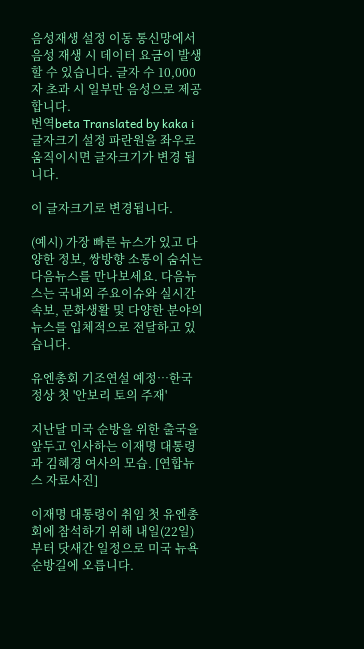음성재생 설정 이동 통신망에서 음성 재생 시 데이터 요금이 발생할 수 있습니다. 글자 수 10,000자 초과 시 일부만 음성으로 제공합니다.
번역beta Translated by kaka i
글자크기 설정 파란원을 좌우로 움직이시면 글자크기가 변경 됩니다.

이 글자크기로 변경됩니다.

(예시) 가장 빠른 뉴스가 있고 다양한 정보, 쌍방향 소통이 숨쉬는 다음뉴스를 만나보세요. 다음뉴스는 국내외 주요이슈와 실시간 속보, 문화생활 및 다양한 분야의 뉴스를 입체적으로 전달하고 있습니다.

유엔총회 기조연설 예정…한국 정상 첫 '안보리 토의 주재'

지난달 미국 순방을 위한 출국을 앞두고 인사하는 이재명 대통령과 김혜경 여사의 모습. [연합뉴스 자료사진]

이재명 대통령이 취임 첫 유엔총회에 참석하기 위해 내일(22일)부터 닷새간 일정으로 미국 뉴욕 순방길에 오릅니다.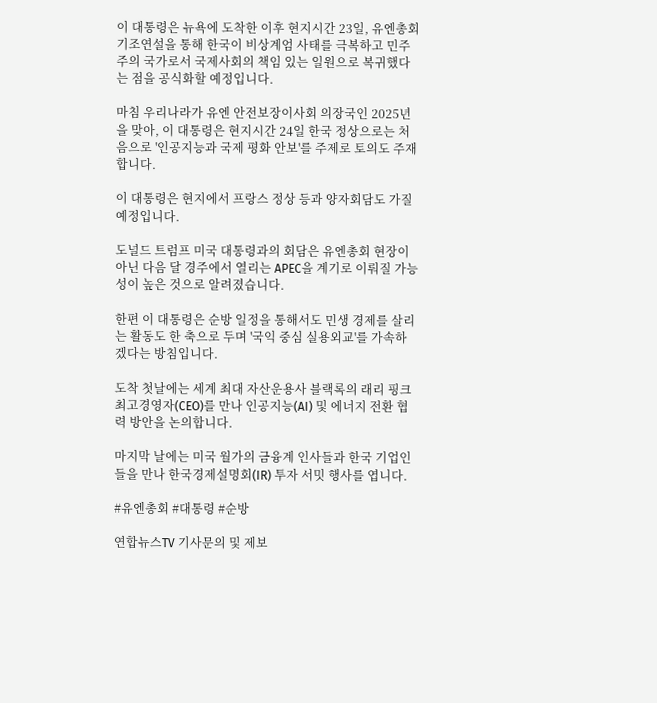이 대통령은 뉴욕에 도착한 이후 현지시간 23일, 유엔총회 기조연설을 통해 한국이 비상계엄 사태를 극복하고 민주주의 국가로서 국제사회의 책임 있는 일원으로 복귀했다는 점을 공식화할 예정입니다.

마침 우리나라가 유엔 안전보장이사회 의장국인 2025년을 맞아, 이 대통령은 현지시간 24일 한국 정상으로는 처음으로 '인공지능과 국제 평화 안보'를 주제로 토의도 주재합니다.

이 대통령은 현지에서 프랑스 정상 등과 양자회담도 가질 예정입니다.

도널드 트럼프 미국 대통령과의 회담은 유엔총회 현장이 아닌 다음 달 경주에서 열리는 APEC을 계기로 이뤄질 가능성이 높은 것으로 알려졌습니다.

한편 이 대통령은 순방 일정을 통해서도 민생 경제를 살리는 활동도 한 축으로 두며 '국익 중심 실용외교'를 가속하겠다는 방침입니다.

도착 첫날에는 세계 최대 자산운용사 블랙록의 래리 핑크 최고경영자(CEO)를 만나 인공지능(AI) 및 에너지 전환 협력 방안을 논의합니다.

마지막 날에는 미국 월가의 금융계 인사들과 한국 기업인들을 만나 한국경제설명회(IR) 투자 서밋 행사를 엽니다.

#유엔총회 #대통령 #순방

연합뉴스TV 기사문의 및 제보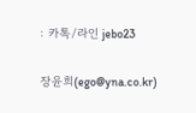: 카톡/라인 jebo23

장윤희(ego@yna.co.kr)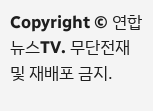Copyright © 연합뉴스TV. 무단전재 및 재배포 금지.